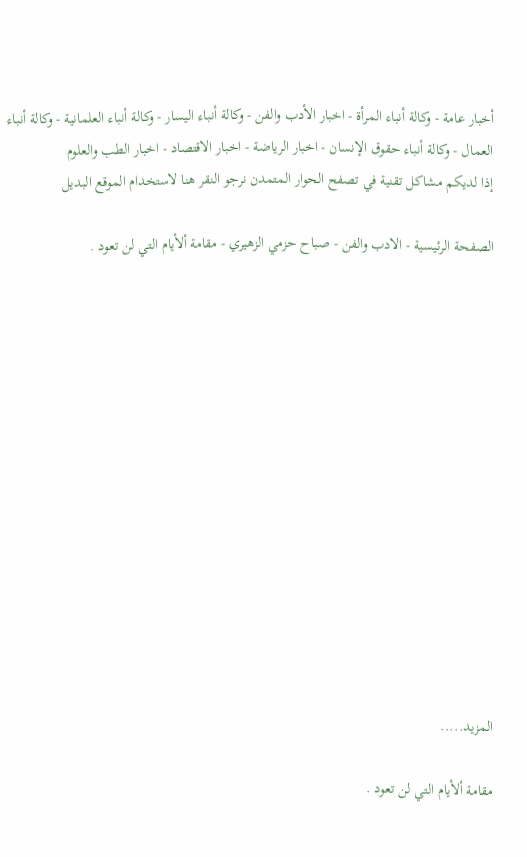أخبار عامة - وكالة أنباء المرأة - اخبار الأدب والفن - وكالة أنباء اليسار - وكالة أنباء العلمانية - وكالة أنباء العمال - وكالة أنباء حقوق الإنسان - اخبار الرياضة - اخبار الاقتصاد - اخبار الطب والعلوم
إذا لديكم مشاكل تقنية في تصفح الحوار المتمدن نرجو النقر هنا لاستخدام الموقع البديل

الصفحة الرئيسية - الادب والفن - صباح حزمي الزهيري - مقامة ألأيام التي لن تعود .














المزيد.....

مقامة ألأيام التي لن تعود .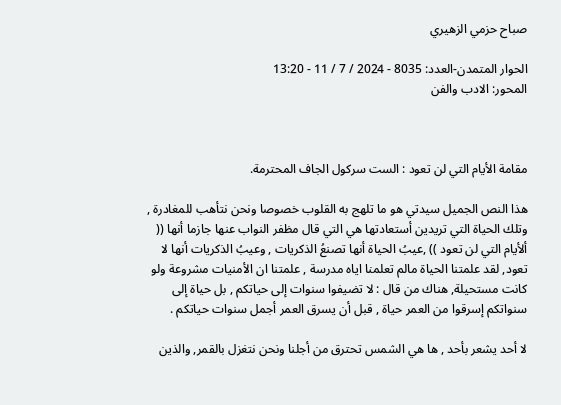صباح حزمي الزهيري

الحوار المتمدن-العدد: 8035 - 2024 / 7 / 11 - 13:20
المحور: الادب والفن



مقامة الأيام التي لن تعود : الست سركول الجاف المحترمة.

هذا النص الجميل سيدتي هو ما تلهج به القلوب خصوصا ونحن نتأهب للمغادرة , وتلك الحياة التي تريدين أستعادتها هي التي قال مظفر النواب عنها جازما أنها (( ألأيام التي لن تعود )) ,عيبُ الحياة أنها تصنعُ الذكريات , وعيبُ الذكريات أنها لا تعود, لقد علمتنا الحياة مالم تعلمنا اياه مدرسة , علمتنا ان الأمنيات مشروعة ولو كانت مستحيلة, هناك من قال : لا تضيفوا سنوات إلى حياتكم , بل حياة إلى سنواتكم إسرقوا من العمر حياة , قبل أن يسرق العمر أجمل سنوات حياتكم .

لا أحد يشعر بأحد , ها هي الشمس تحترق من أجلنا ونحن نتغزل بالقمر, والذين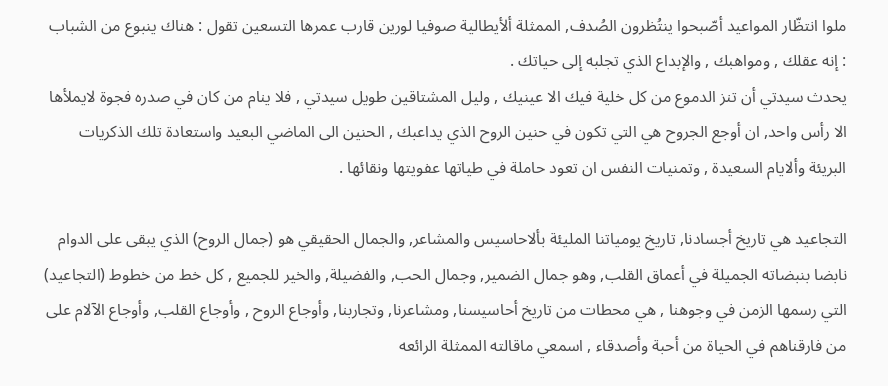ملوا انتظّار المواعيد أصّبحوا ينتُظرون الصُدف, الممثلة ألأيطالية صوفيا لورين قارب عمرها التسعين تقول : هناك ينبوع من الشباب : إنه عقلك , ومواهبك , والإبداع الذي تجلبه إلى حياتك .
يحدث سيدتي أن تنز الدموع من كل خلية فيك الا عينيك , وليل المشتاقين طويل سيدتي , فلا ينام من كان في صدره فجوة لايملأها الا رأس واحد, ان أوجع الجروح هي التي تكون في حنين الروح الذي يداعبك , الحنين الى الماضي البعيد واستعادة تلك الذكريات البريئة وألايام السعيدة , وتمنيات النفس ان تعود حاملة في طياتها عفويتها ونقائها .

التجاعيد هي تاريخ أجسادنا, تاريخ يومياتنا المليئة بألاحاسيس والمشاعر, والجمال الحقيقي هو (جمال الروح) الذي يبقى على الدوام نابضا بنبضاته الجميلة في أعماق القلب, وهو جمال الضمير, وجمال الحب, والفضيلة, والخير للجميع , كل خط من خطوط (التجاعيد) التي رسمها الزمن في وجوهنا , هي محطات من تاريخ أحاسيسنا, ومشاعرنا, وتجاربنا, وأوجاع الروح , وأوجاع القلب, وأوجاع الآلام على من فارقناهم في الحياة من أحبة وأصدقاء , اسمعي ماقالته الممثلة الرائعه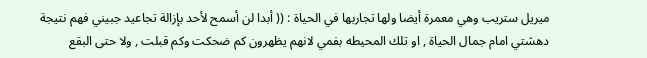ميريل ستريب وهي معمرة أيضا ولها تجاربها في الحياة : (( أبدا لن أسمح لأحد بإزالة تجاعيد جبيني فهم نتيجة دهشتي امام جمال الحياة , او تلك المحيطه بفمي لانهم يظهرون كم ضحكت وكم قبلت , ولا حتى البقع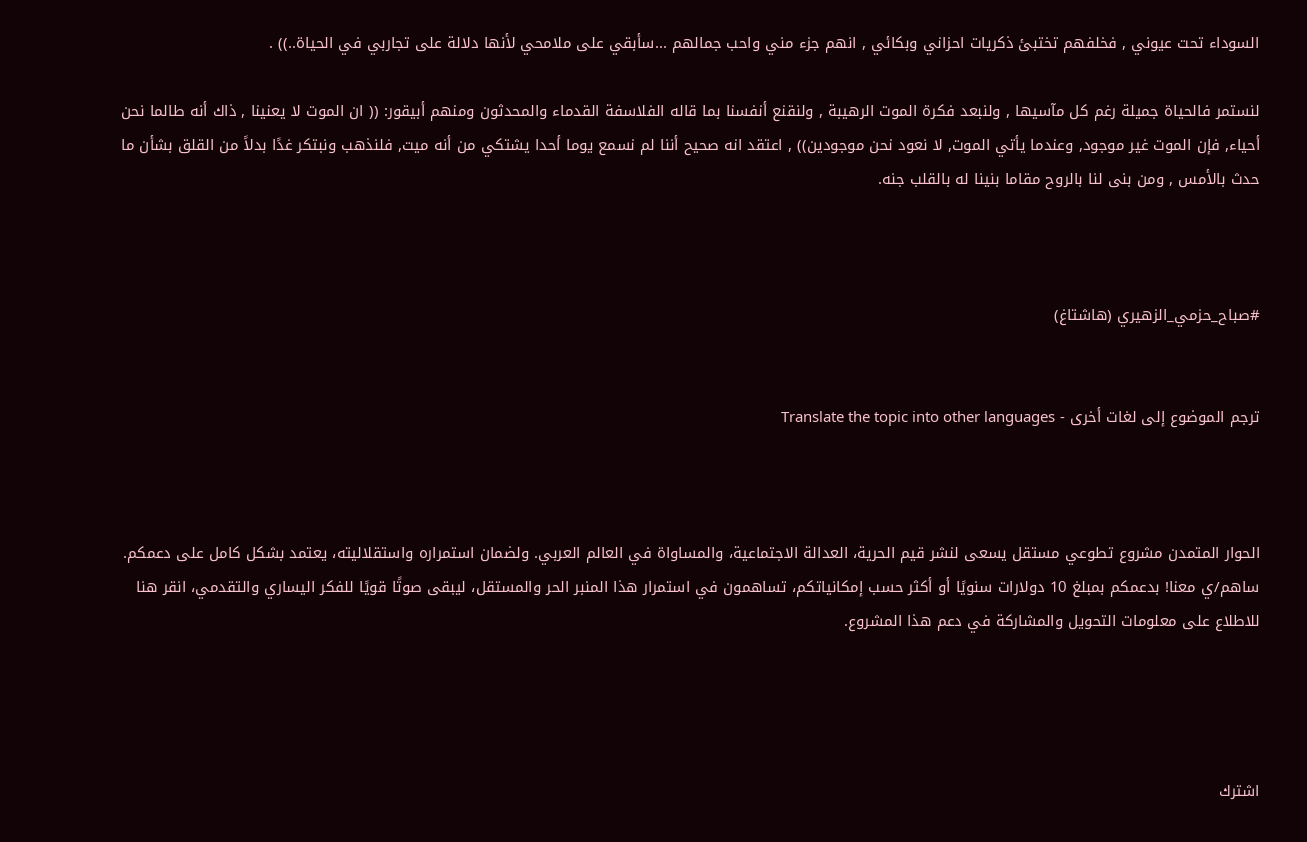السوداء تحت عيوني , فخلفهم تختبئ ذكريات احزاني وبكائي , انهم جزء مني واحب جمالهم ...سأبقي على ملامحي لأنها دلالة على تجاربي في الحياة..)) .

لنستمر فالحياة جميلة رغم كل مآسيها , ولنبعد فكرة الموت الرهيبة , ولنقنع أنفسنا بما قاله الفلاسفة القدماء والمحدثون ومنهم أبيقور: (( ان الموت لا يعنينا , ذاك أنه طالما نحن أحياء, فإن الموت غير موجود, وعندما يأتي الموت, لا نعود نحن موجودين)) , اعتقد انه صحيح أننا لم نسمع يوما أحدا يشتكي من أنه ميت, فلنذهب ونبتكر غدًا بدلاً من القلق بشأن ما حدث بالأمس , ومن بنى لنا بالروح مقاما بنينا له بالقلب جنه.



#صباح_حزمي_الزهيري (هاشتاغ)


ترجم الموضوع إلى لغات أخرى - Translate the topic into other languages



الحوار المتمدن مشروع تطوعي مستقل يسعى لنشر قيم الحرية، العدالة الاجتماعية، والمساواة في العالم العربي. ولضمان استمراره واستقلاليته، يعتمد بشكل كامل على دعمكم. ساهم/ي معنا! بدعمكم بمبلغ 10 دولارات سنويًا أو أكثر حسب إمكانياتكم، تساهمون في استمرار هذا المنبر الحر والمستقل، ليبقى صوتًا قويًا للفكر اليساري والتقدمي، انقر هنا للاطلاع على معلومات التحويل والمشاركة في دعم هذا المشروع.




اشترك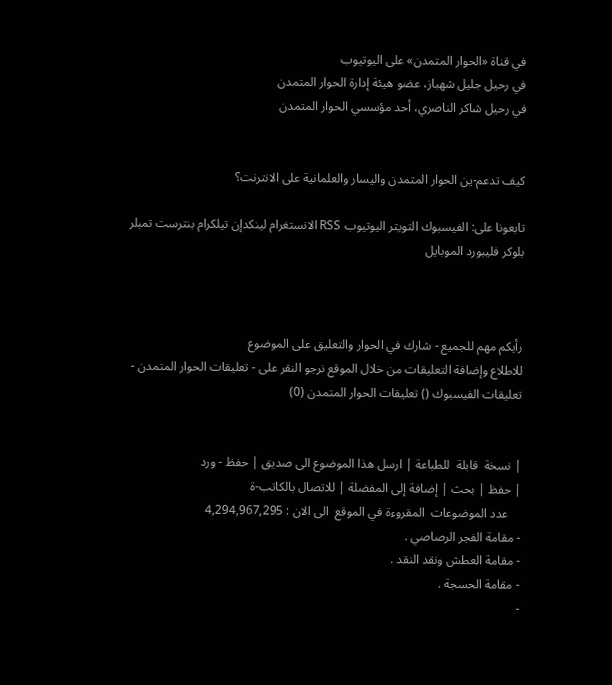في قناة «الحوار المتمدن» على اليوتيوب
في رحيل جليل شهباز، عضو هيئة إدارة الحوار المتمدن
في رحيل شاكر الناصري، أحد مؤسسي الحوار المتمدن


كيف تدعم-ين الحوار المتمدن واليسار والعلمانية على الانترنت؟

تابعونا على: الفيسبوك التويتر اليوتيوب RSS الانستغرام لينكدإن تيلكرام بنترست تمبلر بلوكر فليبورد الموبايل



رأيكم مهم للجميع - شارك في الحوار والتعليق على الموضوع
للاطلاع وإضافة التعليقات من خلال الموقع نرجو النقر على - تعليقات الحوار المتمدن -
تعليقات الفيسبوك () تعليقات الحوار المتمدن (0)


| نسخة  قابلة  للطباعة | ارسل هذا الموضوع الى صديق | حفظ - ورد
| حفظ | بحث | إضافة إلى المفضلة | للاتصال بالكاتب-ة
    عدد الموضوعات  المقروءة في الموقع  الى الان : 4,294,967,295
- مقامة الفجر الرصاصي .
- مقامة العطش ونقد النقد .
- مقامة الحسجة .
-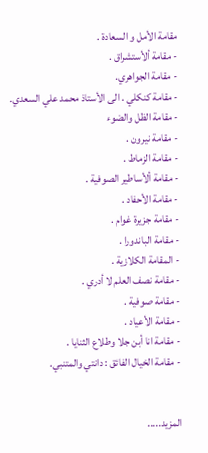مقامة الأمل و السعادة .
- مقامة ألأستشراق .
- مقامة الجواهري.
- مقامة كنكلي . الى الأستاذ محمد علي السعدي.
- مقامة الظل والضوء
- مقامة نيرون .
- مقامة الزماط .
- مقامة ألأساطير الصوفية .
- مقامة الأحفاد .
- مقامة جزيرة غوام .
- مقامة الباندورا .
- المقامة الكلازية .
- مقامة نصف العلم لا أدري .
- مقامة صوفية .
- مقامة الأعياد .
- مقامة انا أبن جلا وطلاع الثنايا .
- مقامة الخيال الفائق : دانتي والمتنبي.


المزيد.....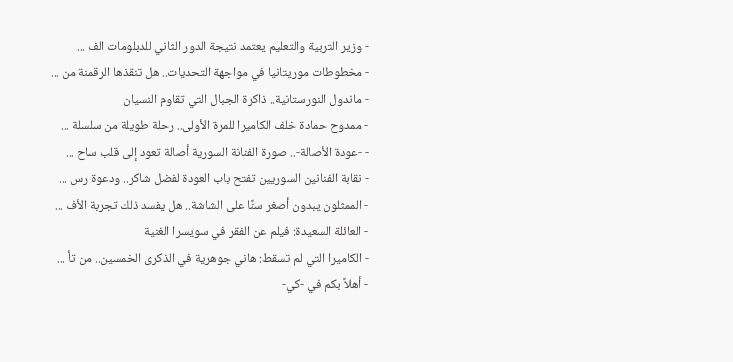- وزير التربية والتعليم يعتمد نتيجة الدور الثاني للدبلومات الف ...
- مخطوطات موريتانيا في مواجهة التحديات.. هل تنقذها الرقمنة من ...
- ماندول النورستانية.. ذاكرة الجبال التي تقاوم النسيان
- ممدوح حمادة خلف الكاميرا للمرة الأولى.. رحلة طويلة من سلسلة ...
- -عودة الأصالة-.. صورة الفنانة السورية أصالة تعود إلى قلب ساح ...
- نقابة الفنانين السوريين تفتح باب العودة لفضل شاكر.. ودعوة رس ...
- الممثلون يبدون أصغر سنًا على الشاشة.. هل يفسد ذلك تجربة الأف ...
- العائلة السعيدة: فيلم عن الفقر في سويسرا الغنية
- الكاميرا التي لم تسقط: هاني جوهرية في الذكرى الخمسين.. من تأ ...
- أهلاً بكم في -كي-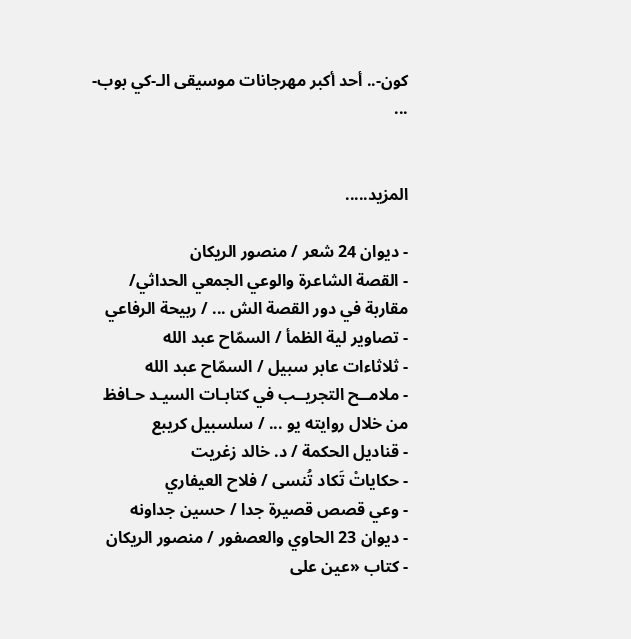كون-.. أحد أكبر مهرجانات موسيقى الـ-كي بوب- ...


المزيد.....

- ديوان 24 شعر / منصور الريكان
- القصة الشاعرة والوعي الجمعي الحداثي/ مقاربة في دور القصة الش ... / ربيحة الرفاعي
- تصاوير لية الظمأ / السمّاح عبد الله
- ثلاثاءات عابر سبيل / السمّاح عبد الله
- ملامــح التجريــب في كتابـات السيـد حـافظ من خلال روايته يو ... / سلسبيل كريبع
- قناديل الحكمة / د. خالد زغريت
- حكاياتْ تَكاد تُنسى / فلاح العيفاري
- وعي قصص قصيرة جدا / حسين جداونه
- ديوان 23 الحاوي والعصفور / منصور الريكان
- كتاب «عين على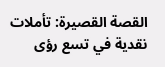القصة القصيرة: تأملات نقدية في تسع رؤى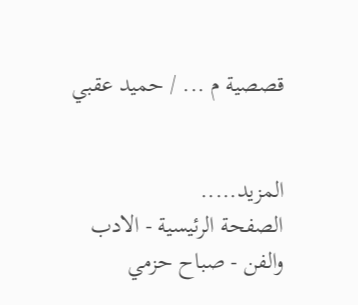قصصية م ... / حميد عقبي


المزيد.....
الصفحة الرئيسية - الادب والفن - صباح حزمي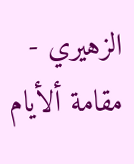الزهيري - مقامة ألأيام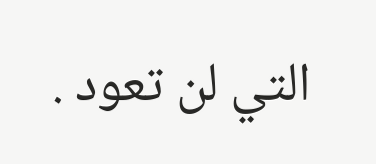التي لن تعود .